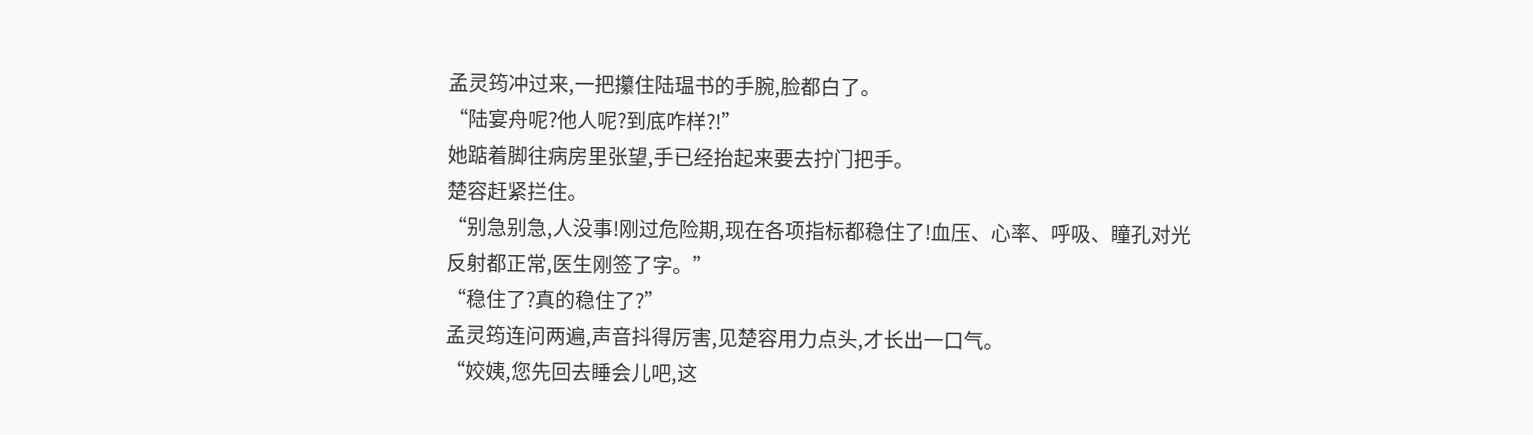孟灵筠冲过来,一把攥住陆瑥书的手腕,脸都白了。
“陆宴舟呢?他人呢?到底咋样?!”
她踮着脚往病房里张望,手已经抬起来要去拧门把手。
楚容赶紧拦住。
“别急别急,人没事!刚过危险期,现在各项指标都稳住了!血压、心率、呼吸、瞳孔对光反射都正常,医生刚签了字。”
“稳住了?真的稳住了?”
孟灵筠连问两遍,声音抖得厉害,见楚容用力点头,才长出一口气。
“姣姨,您先回去睡会儿吧,这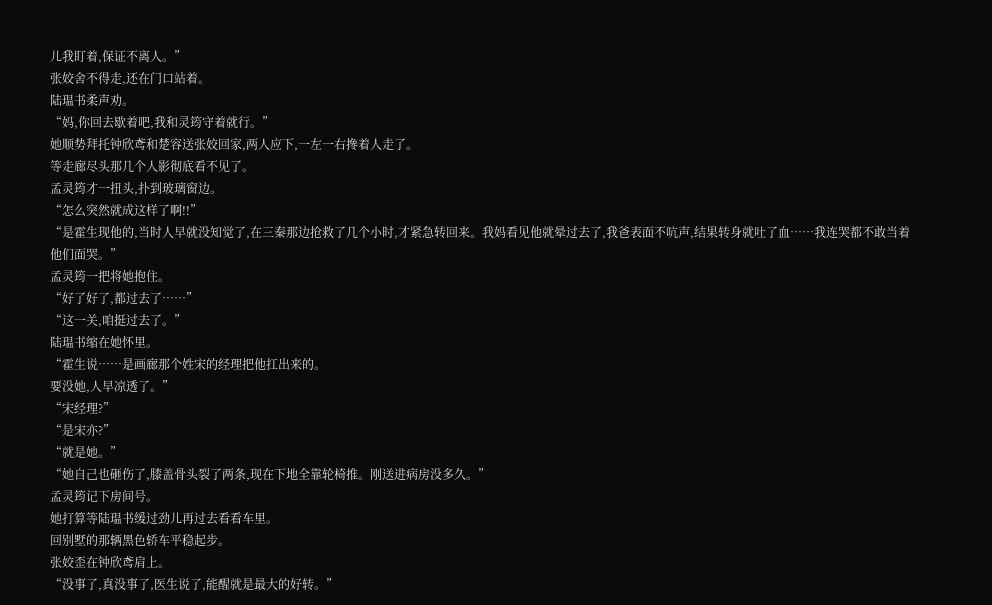儿我盯着,保证不离人。”
张姣舍不得走,还在门口站着。
陆瑥书柔声劝。
“妈,你回去歇着吧,我和灵筠守着就行。”
她顺势拜托钟欣鸢和楚容送张姣回家,两人应下,一左一右搀着人走了。
等走廊尽头那几个人影彻底看不见了。
孟灵筠才一扭头,扑到玻璃窗边。
“怎么突然就成这样了啊!!”
“是霍生现他的,当时人早就没知觉了,在三秦那边抢救了几个小时,才紧急转回来。我妈看见他就晕过去了,我爸表面不吭声,结果转身就吐了血……我连哭都不敢当着他们面哭。”
孟灵筠一把将她抱住。
“好了好了,都过去了……”
“这一关,咱挺过去了。”
陆瑥书缩在她怀里。
“霍生说……是画廊那个姓宋的经理把他扛出来的。
要没她,人早凉透了。”
“宋经理?”
“是宋亦?”
“就是她。”
“她自己也砸伤了,膝盖骨头裂了两条,现在下地全靠轮椅推。刚送进病房没多久。”
孟灵筠记下房间号。
她打算等陆瑥书缓过劲儿再过去看看车里。
回别墅的那辆黑色轿车平稳起步。
张姣歪在钟欣鸢肩上。
“没事了,真没事了,医生说了,能醒就是最大的好转。”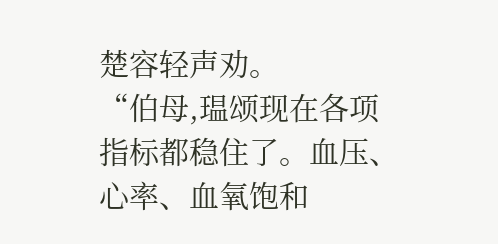楚容轻声劝。
“伯母,瑥颂现在各项指标都稳住了。血压、心率、血氧饱和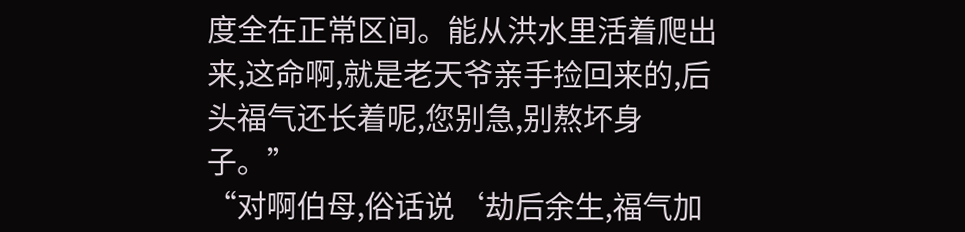度全在正常区间。能从洪水里活着爬出来,这命啊,就是老天爷亲手捡回来的,后头福气还长着呢,您别急,别熬坏身子。”
“对啊伯母,俗话说‘劫后余生,福气加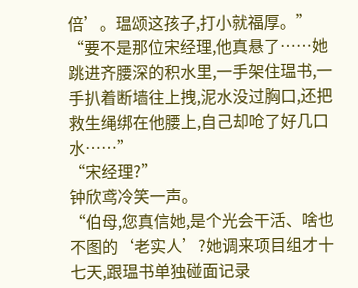倍’。瑥颂这孩子,打小就福厚。”
“要不是那位宋经理,他真悬了……她跳进齐腰深的积水里,一手架住瑥书,一手扒着断墙往上拽,泥水没过胸口,还把救生绳绑在他腰上,自己却呛了好几口水……”
“宋经理?”
钟欣鸢冷笑一声。
“伯母,您真信她,是个光会干活、啥也不图的‘老实人’?她调来项目组才十七天,跟瑥书单独碰面记录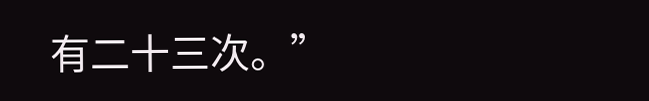有二十三次。”